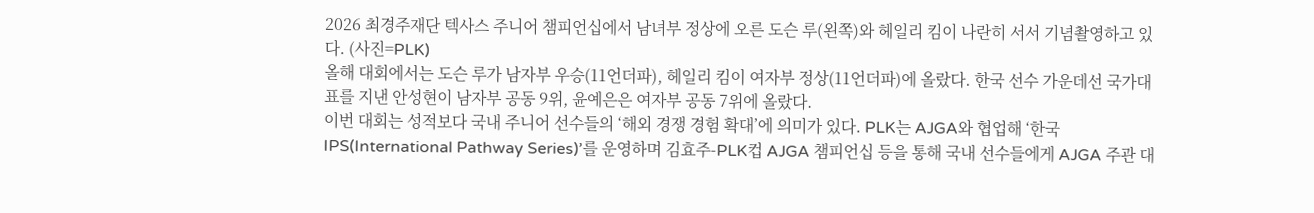2026 최경주재단 텍사스 주니어 챔피언십에서 남녀부 정상에 오른 도슨 루(왼쪽)와 헤일리 킴이 나란히 서서 기념촬영하고 있다. (사진=PLK)
올해 대회에서는 도슨 루가 남자부 우승(11언더파), 헤일리 킴이 여자부 정상(11언더파)에 올랐다. 한국 선수 가운데선 국가대표를 지낸 안성현이 남자부 공동 9위, 윤예은은 여자부 공동 7위에 올랐다.
이번 대회는 성적보다 국내 주니어 선수들의 ‘해외 경쟁 경험 확대’에 의미가 있다. PLK는 AJGA와 협업해 ‘한국 IPS(International Pathway Series)’를 운영하며 김효주-PLK컵 AJGA 챔피언십 등을 통해 국내 선수들에게 AJGA 주관 대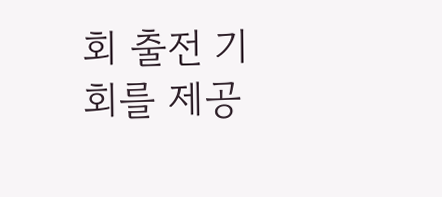회 출전 기회를 제공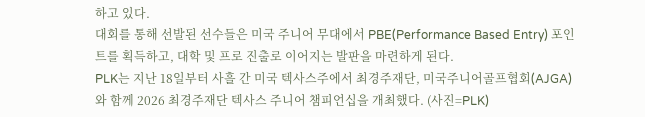하고 있다.
대회를 통해 선발된 선수들은 미국 주니어 무대에서 PBE(Performance Based Entry) 포인트를 획득하고, 대학 및 프로 진출로 이어지는 발판을 마련하게 된다.
PLK는 지난 18일부터 사흘 간 미국 텍사스주에서 최경주재단, 미국주니어골프협회(AJGA)와 함께 2026 최경주재단 텍사스 주니어 챔피언십을 개최했다. (사진=PLK)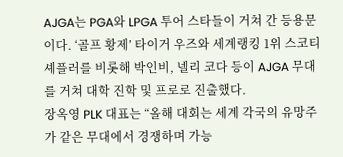AJGA는 PGA와 LPGA 투어 스타들이 거쳐 간 등용문이다. ‘골프 황제’ 타이거 우즈와 세계랭킹 1위 스코티 셰플러를 비롯해 박인비, 넬리 코다 등이 AJGA 무대를 거쳐 대학 진학 및 프로로 진출했다.
장옥영 PLK 대표는 “올해 대회는 세계 각국의 유망주가 같은 무대에서 경쟁하며 가능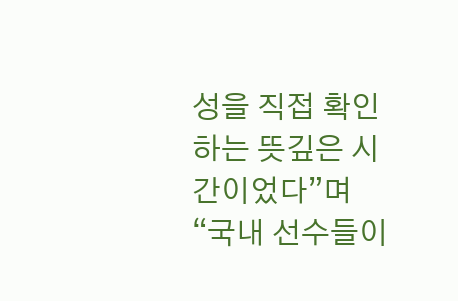성을 직접 확인하는 뜻깊은 시간이었다”며 “국내 선수들이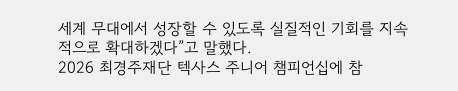세계 무대에서 성장할 수 있도록 실질적인 기회를 지속적으로 확대하겠다”고 말했다.
2026 최경주재단 텍사스 주니어 챔피언십에 참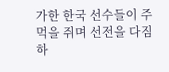가한 한국 선수들이 주먹을 쥐며 선전을 다짐하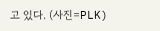고 있다. (사진=PLK)